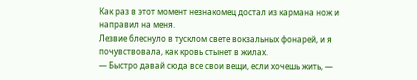Как раз в этот момент незнакомец достал из кармана нож и направил на меня.
Лезвие блеснуло в тусклом свете вокзальных фонарей, и я почувствовала, как кровь стынет в жилах.
— Быстро давай сюда все свои вещи, если хочешь жить, —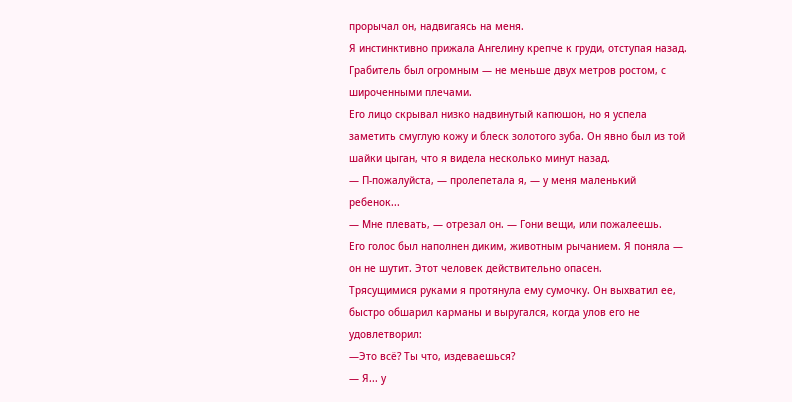прорычал он, надвигаясь на меня.
Я инстинктивно прижала Ангелину крепче к груди, отступая назад.
Грабитель был огромным — не меньше двух метров ростом, с широченными плечами.
Его лицо скрывал низко надвинутый капюшон, но я успела заметить смуглую кожу и блеск золотого зуба. Он явно был из той шайки цыган, что я видела несколько минут назад.
— П-пожалуйста, — пролепетала я, — у меня маленький ребенок...
— Мне плевать, — отрезал он. — Гони вещи, или пожалеешь.
Его голос был наполнен диким, животным рычанием. Я поняла — он не шутит. Этот человек действительно опасен.
Трясущимися руками я протянула ему сумочку. Он выхватил ее, быстро обшарил карманы и выругался, когда улов его не удовлетворил:
—Это всё? Ты что, издеваешься?
— Я... у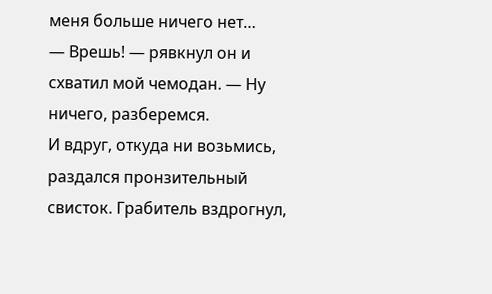меня больше ничего нет…
— Врешь! — рявкнул он и схватил мой чемодан. — Ну ничего, разберемся.
И вдруг, откуда ни возьмись, раздался пронзительный свисток. Грабитель вздрогнул,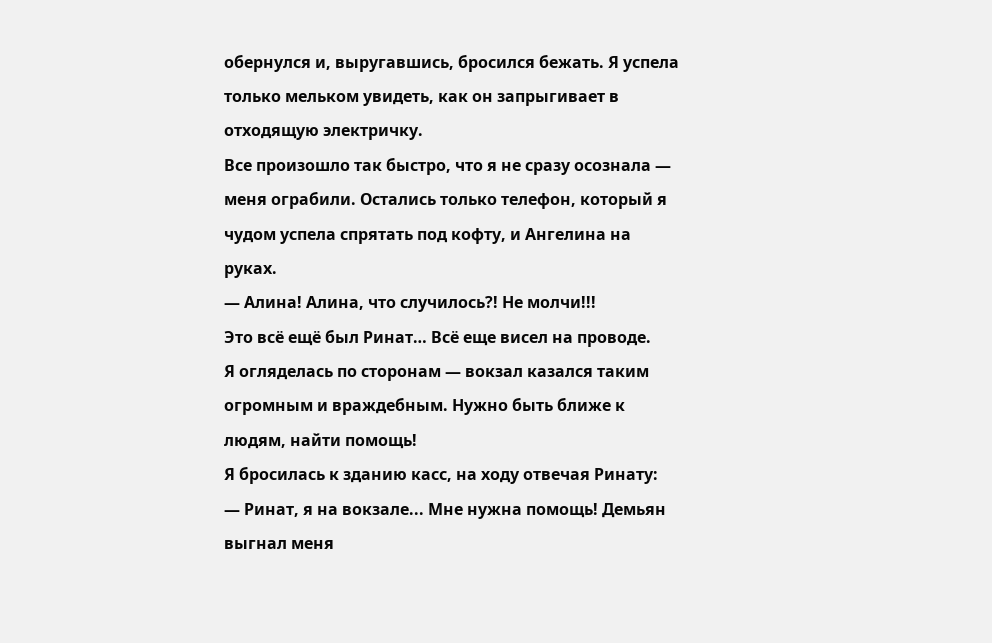обернулся и, выругавшись, бросился бежать. Я успела только мельком увидеть, как он запрыгивает в отходящую электричку.
Все произошло так быстро, что я не сразу осознала — меня ограбили. Остались только телефон, который я чудом успела спрятать под кофту, и Ангелина на руках.
— Алина! Алина, что случилось?! Не молчи!!!
Это всё ещё был Ринат… Всё еще висел на проводе.
Я огляделась по сторонам — вокзал казался таким огромным и враждебным. Нужно быть ближе к людям, найти помощь!
Я бросилась к зданию касс, на ходу отвечая Ринату:
— Ринат, я на вокзале... Мне нужна помощь! Демьян выгнал меня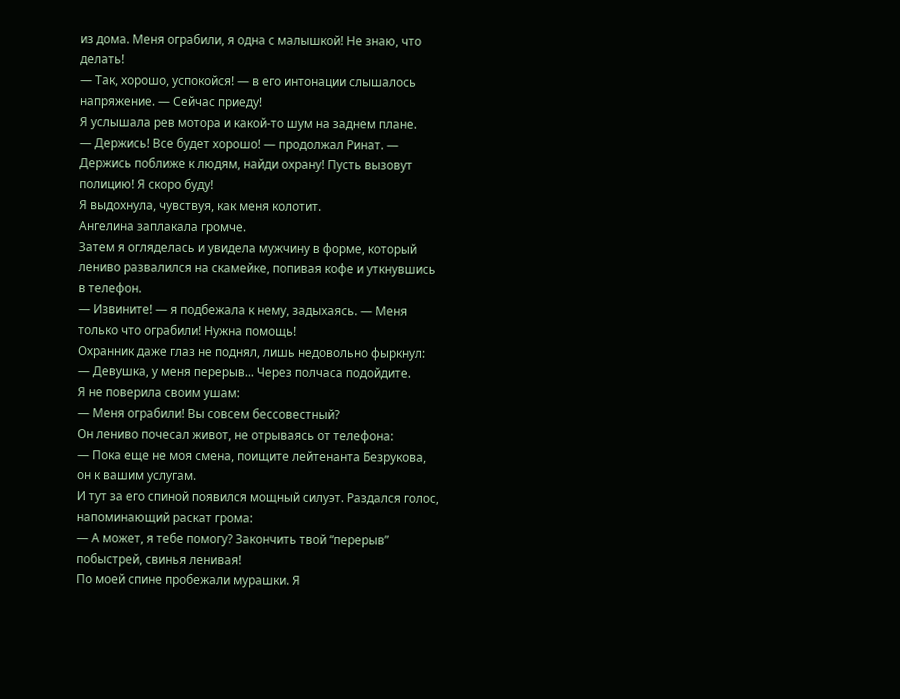из дома. Меня ограбили, я одна с малышкой! Не знаю, что делать!
— Так, хорошо, успокойся! — в его интонации слышалось напряжение. — Сейчас приеду!
Я услышала рев мотора и какой-то шум на заднем плане.
— Держись! Все будет хорошо! — продолжал Ринат. — Держись поближе к людям, найди охрану! Пусть вызовут полицию! Я скоро буду!
Я выдохнула, чувствуя, как меня колотит.
Ангелина заплакала громче.
Затем я огляделась и увидела мужчину в форме, который лениво развалился на скамейке, попивая кофе и уткнувшись в телефон.
— Извините! — я подбежала к нему, задыхаясь. — Меня только что ограбили! Нужна помощь!
Охранник даже глаз не поднял, лишь недовольно фыркнул:
— Девушка, у меня перерыв... Через полчаса подойдите.
Я не поверила своим ушам:
— Меня ограбили! Вы совсем бессовестный?
Он лениво почесал живот, не отрываясь от телефона:
— Пока еще не моя смена, поищите лейтенанта Безрукова, он к вашим услугам.
И тут за его спиной появился мощный силуэт. Раздался голос, напоминающий раскат грома:
— А может, я тебе помогу? Закончить твой “перерыв” побыстрей, свинья ленивая!
По моей спине пробежали мурашки. Я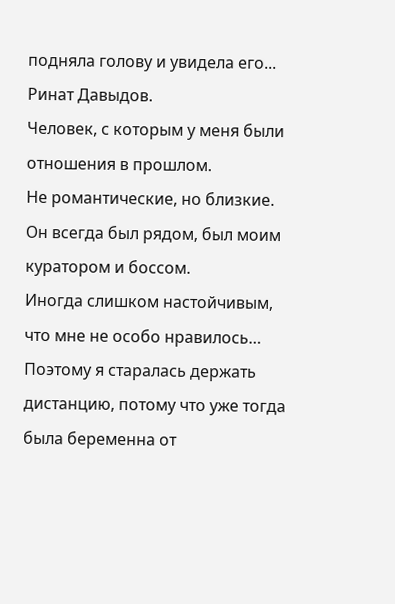подняла голову и увидела его...
Ринат Давыдов.
Человек, с которым у меня были отношения в прошлом.
Не романтические, но близкие. Он всегда был рядом, был моим куратором и боссом.
Иногда слишком настойчивым, что мне не особо нравилось… Поэтому я старалась держать дистанцию, потому что уже тогда была беременна от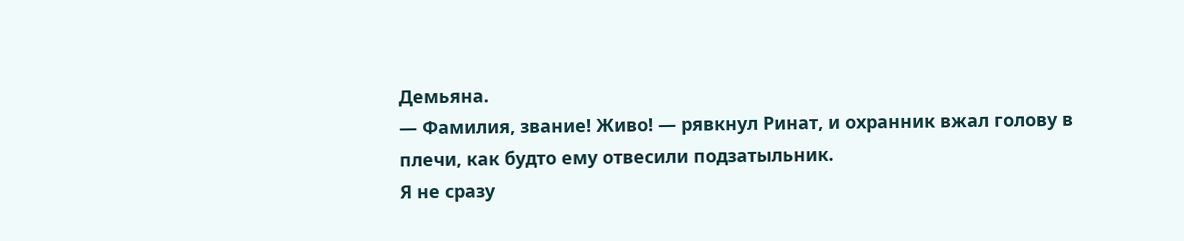Демьяна.
— Фамилия, звание! Живо! — рявкнул Ринат, и охранник вжал голову в плечи, как будто ему отвесили подзатыльник.
Я не сразу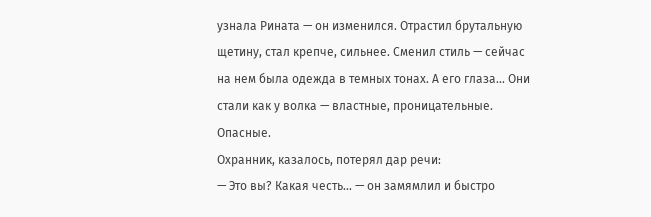узнала Рината — он изменился. Отрастил брутальную щетину, стал крепче, сильнее. Сменил стиль — сейчас на нем была одежда в темных тонах. А его глаза... Они стали как у волка — властные, проницательные. Опасные.
Охранник, казалось, потерял дар речи:
— Это вы? Какая честь... — он замямлил и быстро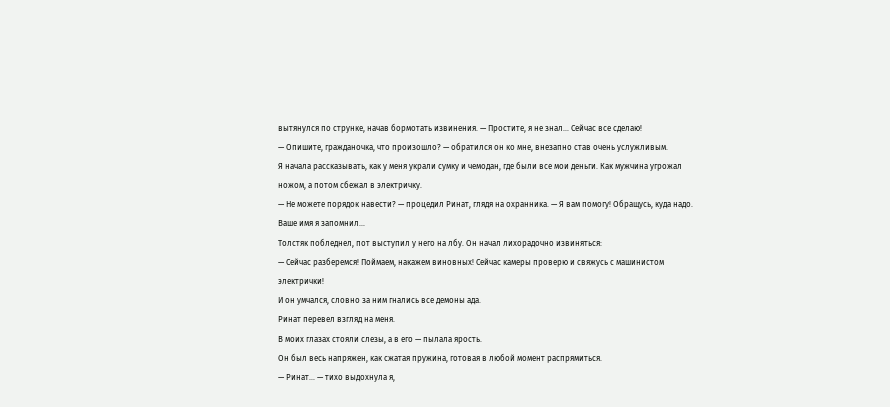вытянулся по струнке, начав бормотать извинения. — Простите, я не знал... Сейчас все сделаю!
— Опишите, гражданочка, что произошло? — обратился он ко мне, внезапно став очень услужливым.
Я начала рассказывать, как у меня украли сумку и чемодан, где были все мои деньги. Как мужчина угрожал ножом, а потом сбежал в электричку.
— Не можете порядок навести? — процедил Ринат, глядя на охранника. — Я вам помогу! Обращусь, куда надо. Ваше имя я запомнил...
Толстяк побледнел, пот выступил у него на лбу. Он начал лихорадочно извиняться:
— Сейчас разберемся! Поймаем, накажем виновных! Сейчас камеры проверю и свяжусь с машинистом электрички!
И он умчался, словно за ним гнались все демоны ада.
Ринат перевел взгляд на меня.
В моих глазах стояли слезы, а в его — пылала ярость.
Он был весь напряжен, как сжатая пружина, готовая в любой момент распрямиться.
— Ринат... — тихо выдохнула я,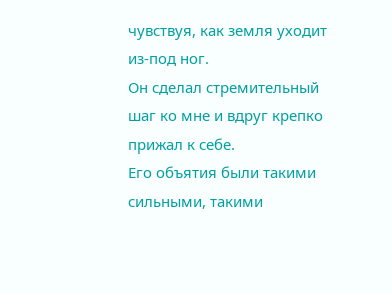чувствуя, как земля уходит из-под ног.
Он сделал стремительный шаг ко мне и вдруг крепко прижал к себе.
Его объятия были такими сильными, такими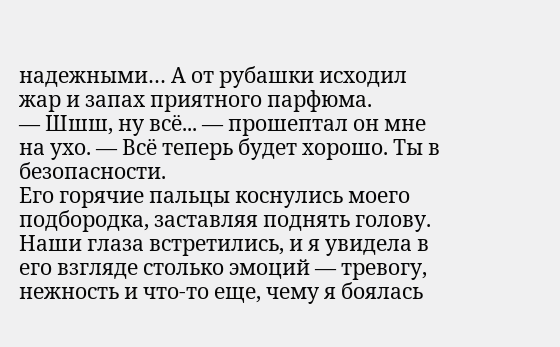надежными… А от рубашки исходил жар и запах приятного парфюма.
— Шшш, ну всё... — прошептал он мне на ухо. — Всё теперь будет хорошо. Ты в безопасности.
Его горячие пальцы коснулись моего подбородка, заставляя поднять голову. Наши глаза встретились, и я увидела в его взгляде столько эмоций — тревогу, нежность и что-то еще, чему я боялась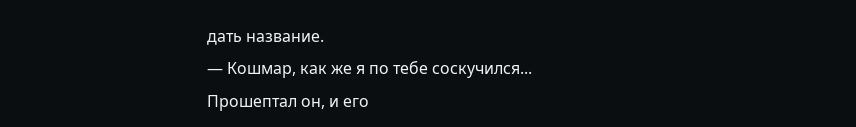дать название.
— Кошмар, как же я по тебе соскучился...
Прошептал он, и его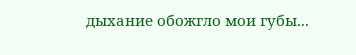дыхание обожгло мои губы...